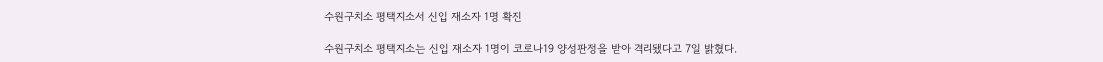수원구치소 평택지소서 신입 재소자 1명 확진

수원구치소 평택지소는 신입 재소자 1명이 코로나19 양성판정을 받아 격리됐다고 7일 밝혔다.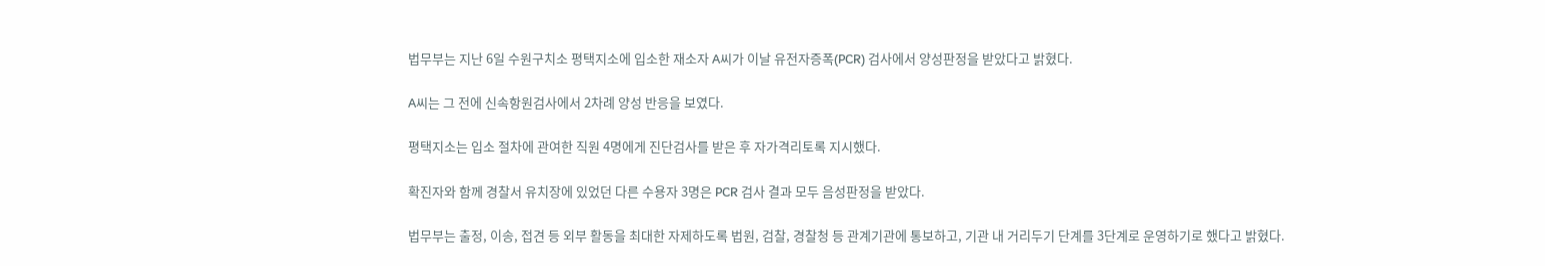법무부는 지난 6일 수원구치소 평택지소에 입소한 재소자 A씨가 이날 유전자증폭(PCR) 검사에서 양성판정을 받았다고 밝혔다.

A씨는 그 전에 신속항원검사에서 2차례 양성 반응을 보였다.

평택지소는 입소 절차에 관여한 직원 4명에게 진단검사를 받은 후 자가격리토록 지시했다.

확진자와 함께 경찰서 유치장에 있었던 다른 수용자 3명은 PCR 검사 결과 모두 음성판정을 받았다.

법무부는 출정, 이송, 접견 등 외부 활동을 최대한 자제하도록 법원, 검찰, 경찰청 등 관계기관에 통보하고, 기관 내 거리두기 단계를 3단계로 운영하기로 했다고 밝혔다.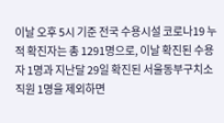이날 오후 5시 기준 전국 수용시설 코로나19 누적 확진자는 총 1291명으로, 이날 확진된 수용자 1명과 지난달 29일 확진된 서울동부구치소 직원 1명을 제외하면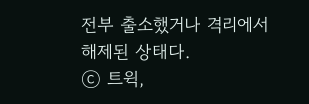전부 출소했거나 격리에서 해제된 상태다.
ⓒ 트윅,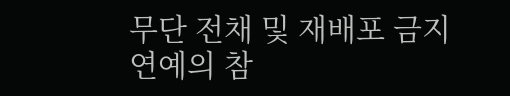무단 전채 및 재배포 금지
연예의 참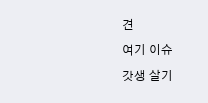견
여기 이슈
갓생 살기